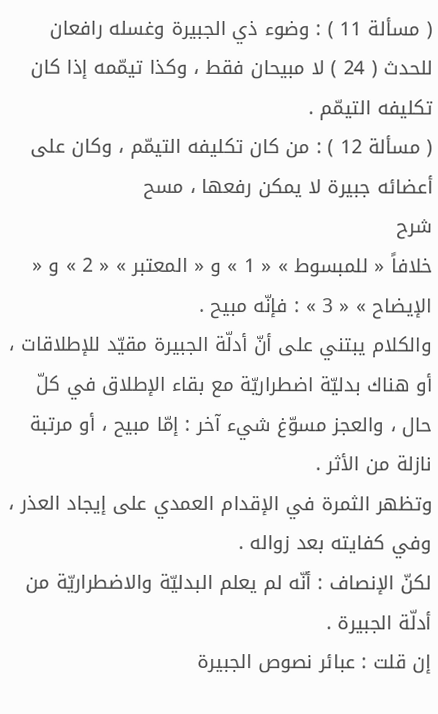( مسألة 11 ) : وضوء ذي الجبيرة وغسله رافعان للحدث ( 24 ) لا مبيحان فقط ، وكذا تيمّمه إذا كان تكليفه التيمّم .
( مسألة 12 ) : من كان تكليفه التيمّم ، وكان على أعضائه جبيرة لا يمكن رفعها ، مسح
شرح
خلافاً « للمبسوط » « 1 » و « المعتبر » « 2 » و « الإيضاح » « 3 » : فإنّه مبيح .
والكلام يبتني على أنّ أدلّة الجبيرة مقيّد للإطلاقات ، أو هناك بدليّة اضطراريّة مع بقاء الإطلاق في كلّ حال ، والعجز مسوّغ شيء آخر : إمّا مبيح ، أو مرتبة نازلة من الأثر .
وتظهر الثمرة في الإقدام العمدي على إيجاد العذر ، وفي كفايته بعد زواله .
لكنّ الإنصاف : أنّه لم يعلم البدليّة والاضطراريّة من أدلّة الجبيرة .
إن قلت : عبائر نصوص الجبيرة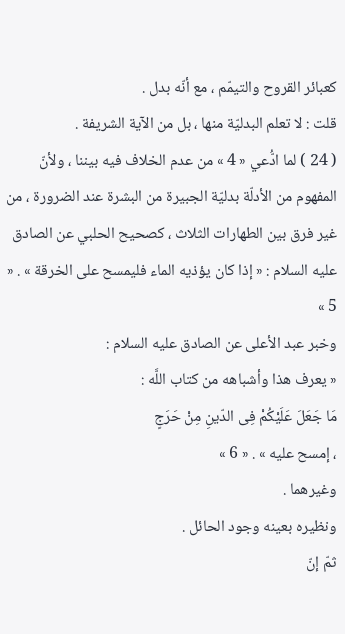كعبائر القروح والتيمّم ، مع أنّه بدل .
قلت : لا تعلم البدليّة منها ، بل من الآية الشريفة .
( 24 ) لما ادُّعي « 4 » من عدم الخلاف فيه بيننا ، ولأنّ المفهوم من الأدلّة بدليّة الجبيرة من البشرة عند الضرورة ، من غير فرق بين الطهارات الثلاث ، كصحيح الحلبي عن الصادق عليه السلام : « إذا كان يؤذيه الماء فليمسح على الخرقة » . « 5 »
وخبر عبد الأعلى عن الصادق عليه السلام :
« يعرف هذا وأشباهه من كتاب اللَّه :
مَا جَعَلَ عَلَيْكُمْ فِى الدّينِ مِنْ حَرَجٍ
، إمسح عليه » . « 6 »
وغيرهما .
ونظيره بعينه وجود الحائل .
ثمّ إنّ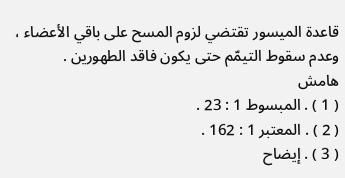قاعدة الميسور تقتضي لزوم المسح على باقي الأعضاء ، وعدم سقوط التيمّم حتى يكون فاقد الطهورين .
هامش
( 1 ) . المبسوط 1 : 23 .
( 2 ) . المعتبر 1 : 162 .
( 3 ) . إيضاح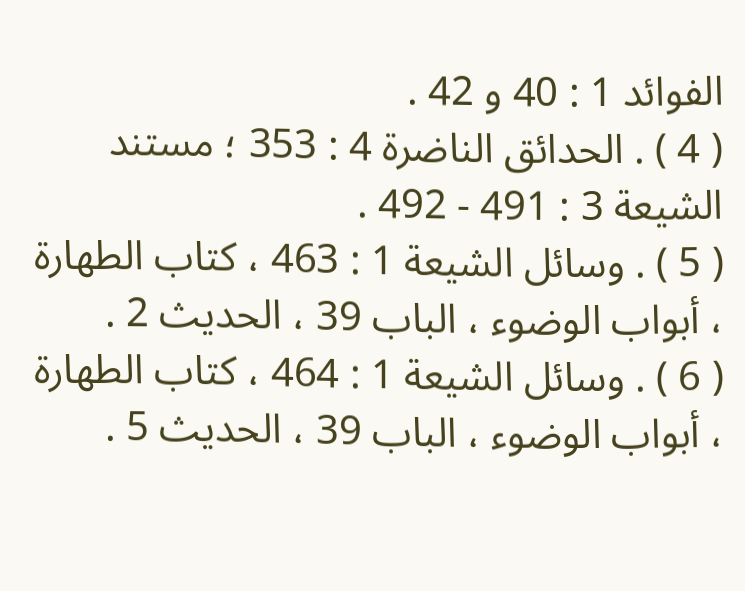الفوائد 1 : 40 و 42 .
( 4 ) . الحدائق الناضرة 4 : 353 ؛ مستند الشيعة 3 : 491 - 492 .
( 5 ) . وسائل الشيعة 1 : 463 ، كتاب الطهارة ، أبواب الوضوء ، الباب 39 ، الحديث 2 .
( 6 ) . وسائل الشيعة 1 : 464 ، كتاب الطهارة ، أبواب الوضوء ، الباب 39 ، الحديث 5 .